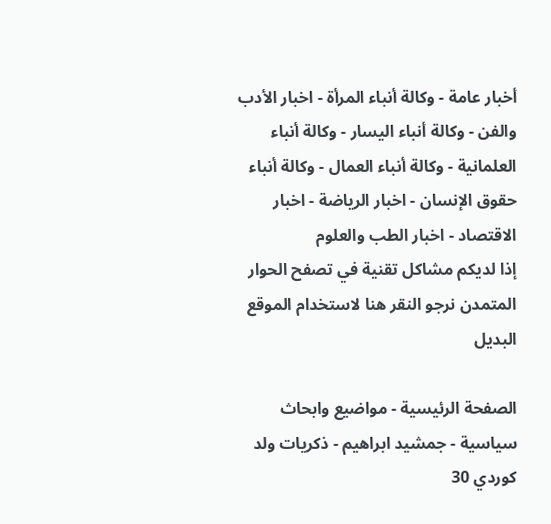أخبار عامة - وكالة أنباء المرأة - اخبار الأدب والفن - وكالة أنباء اليسار - وكالة أنباء العلمانية - وكالة أنباء العمال - وكالة أنباء حقوق الإنسان - اخبار الرياضة - اخبار الاقتصاد - اخبار الطب والعلوم
إذا لديكم مشاكل تقنية في تصفح الحوار المتمدن نرجو النقر هنا لاستخدام الموقع البديل

الصفحة الرئيسية - مواضيع وابحاث سياسية - جمشيد ابراهيم - ذكريات ولد كوردي 30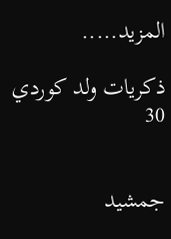المزيد.....

ذكريات ولد كوردي 30


جمشيد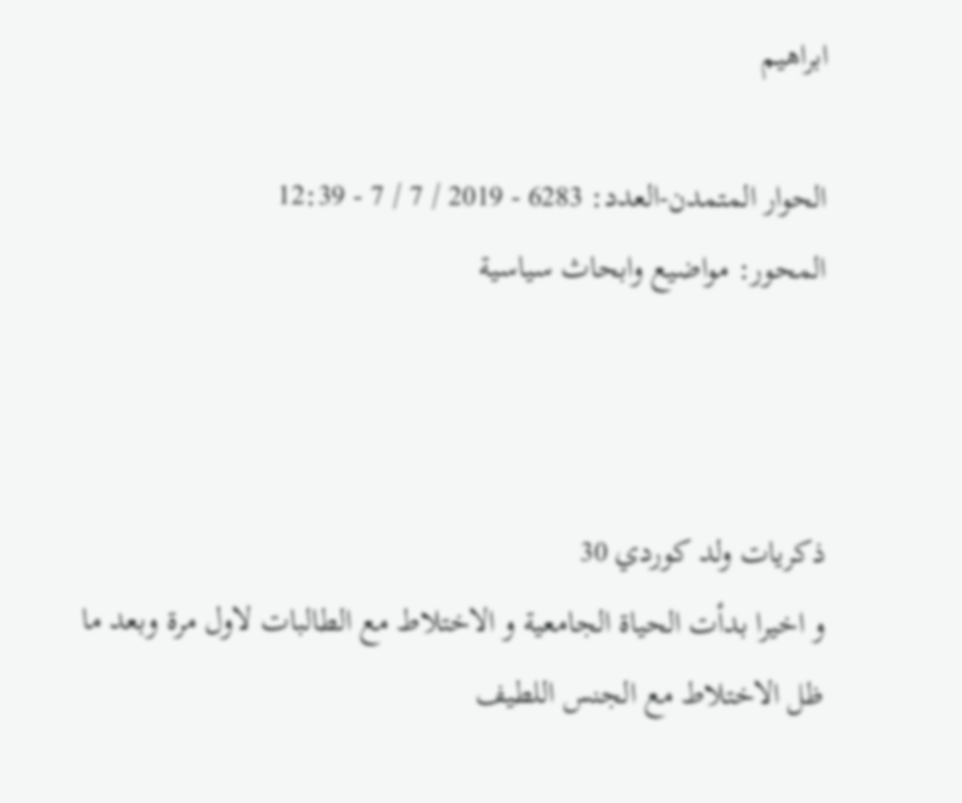ابراهيم

الحوار المتمدن-العدد: 6283 - 2019 / 7 / 7 - 12:39
المحور: مواضيع وابحاث سياسية



ذكريات ولد كوردي 30
و اخيرا بدأت الحياة الجامعية و الاختلاط مع الطالبات لاول مرة وبعد ما ظل الاختلاط مع الجنس اللطيف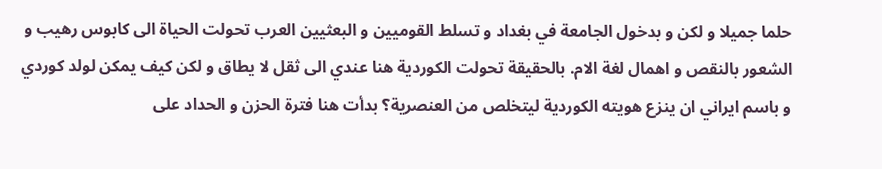حلما جميلا و لكن و بدخول الجامعة في بغداد و تسلط القوميين و البعثيين العرب تحولت الحياة الى كابوس رهيب و الشعور بالنقص و اهمال لغة الام. بالحقيقة تحولت الكوردية هنا عندي الى ثقل لا يطاق و لكن كيف يمكن لولد كوردي و باسم ايراني ان ينزع هويته الكوردية ليتخلص من العنصرية؟ بدأت هنا فترة الحزن و الحداد على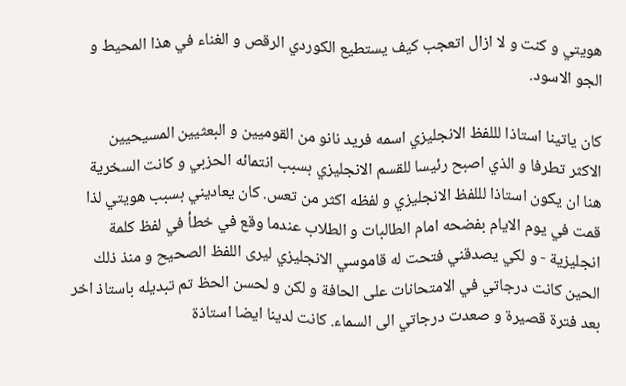هويتي و كنت و لا ازال اتعجب كيف يستطيع الكوردي الرقص و الغناء في هذا المحيط و الجو الاسود.

كان ياتينا استاذا لللفظ الانجليزي اسمه فريد نانو من القوميين و البعثيين المسيحيين الاكثر تطرفا و الذي اصبح رئيسا للقسم الانجليزي بسبب انتمائه الحزبي و كانت السخرية هنا ان يكون استاذا لللفظ الانجليزي و لفظه اكثر من تعس. كان يعاديني بسبب هويتي لذا قمت في يوم الايام بفضحه امام الطالبات و الطلاب عندما وقع في خطأ في لفظ كلمة انجليزية - و لكي يصدقني فتحت له قاموسي الانجليزي ليرى اللفظ الصحيح و منذ ذلك الحين كانت درجاتي في الامتحانات على الحافة و لكن و لحسن الحظ تم تبديله باستاذ اخر بعد فترة قصيرة و صعدت درجاتي الى السماء. كانت لدينا ايضا استاذة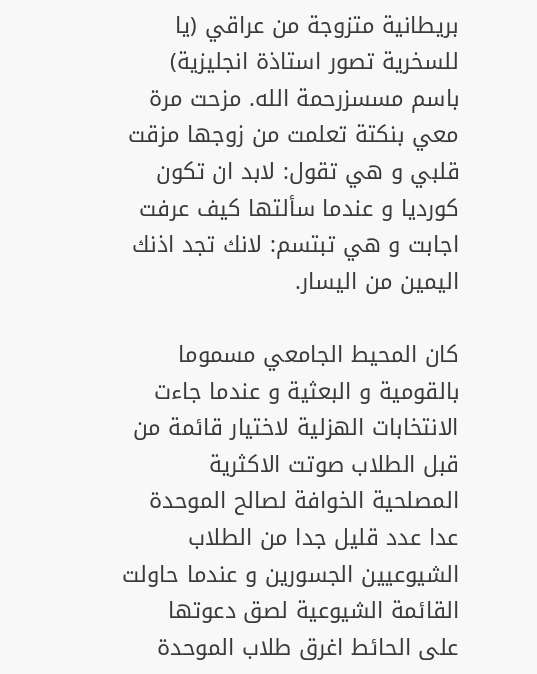بريطانية متزوجة من عراقي (يا للسخرية تصور استاذة انجليزية) باسم مسسزرحمة الله. مزحت مرة معي بنكتة تعلمت من زوجها مزقت قلبي و هي تقول: لابد ان تكون كورديا و عندما سألتها كيف عرفت اجابت و هي تبتسم: لانك تجد اذنك اليمين من اليسار.

كان المحيط الجامعي مسموما بالقومية و البعثية و عندما جاءت الانتخابات الهزلية لاختيار قائمة من قبل الطلاب صوتت الاكثرية المصلحية الخوافة لصالح الموحدة عدا عدد قليل جدا من الطلاب الشيوعيين الجسورين و عندما حاولت القائمة الشيوعية لصق دعوتها على الحائط اغرق طلاب الموحدة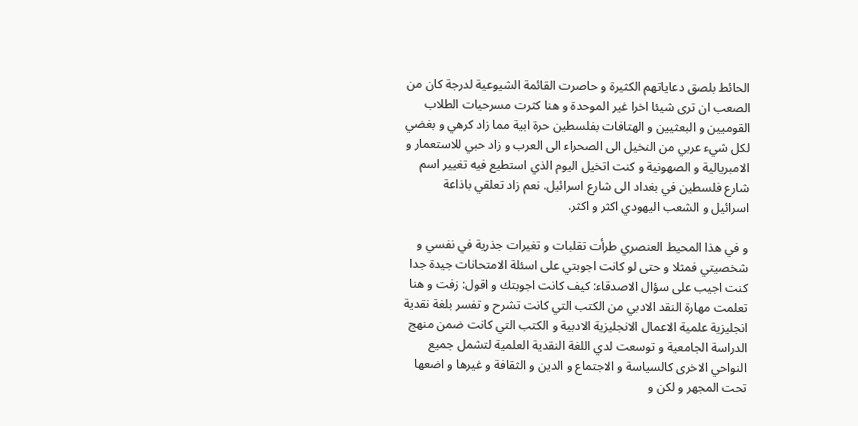الحائط بلصق دعاياتهم الكثيرة و حاصرت القائمة الشيوعية لدرجة كان من الصعب ان ترى شيئا اخرا غير الموحدة و هنا كثرت مسرحيات الطلاب القوميين و البعثيين و الهتافات بفلسطين حرة ابية مما زاد كرهي و بغضي لكل شيء عربي من النخيل الى الصحراء الى العرب و زاد حبي للاستعمار و الامبريالية و الصهونية و كنت اتخيل اليوم الذي استطيع فيه تغيير اسم شارع فلسطين في بغداد الى شارع اسرائيل. نعم زاد تعلقي باذاعة اسرائيل و الشعب اليهودي اكثر و اكثر.

و في هذا المحيط العنصري طرأت تقلبات و تغيرات جذرية في نفسي و شخصيتي فمثلا و حتى لو كانت اجوبتي على اسئلة الامتحانات جيدة جدا كنت اجيب على سؤال الاصدقاء: كيف كانت اجوبتك و اقول: زفت و هنا تعلمت مهارة النقد الادبي من الكتب التي كانت تشرح و تفسر بلغة نقدية انجليزية علمية الاعمال الانجليزية الادبية و الكتب التي كانت ضمن منهج الدراسة الجامعية و توسعت لدي اللغة النقدية العلمية لتشمل جميع النواحي الاخرى كالسياسة و الاجتماع و الدين و الثقافة و غيرها و اضعها تحت المجهر و لكن و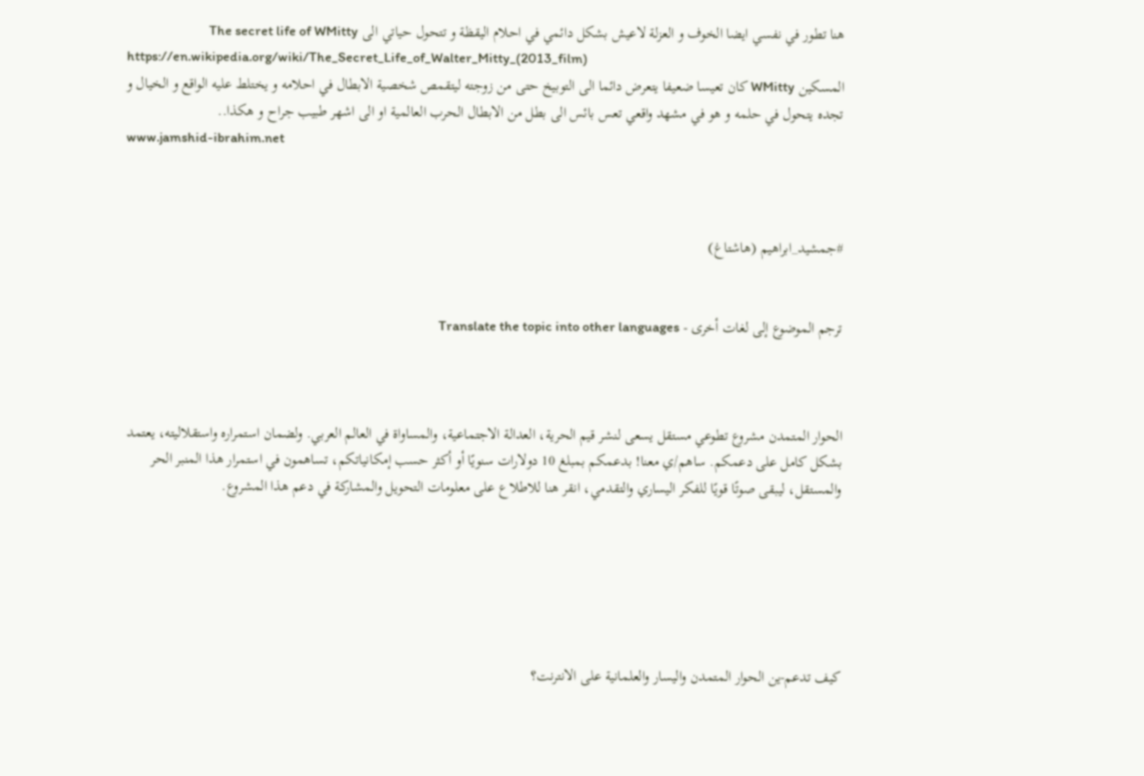هنا تطور في نفسي ايضا الخوف و العزلة لاعيش بشكل دائمي في احلام اليقظة و تتحول حياتي الى The secret life of WMitty
https://en.wikipedia.org/wiki/The_Secret_Life_of_Walter_Mitty_(2013_film)
المسكين WMitty كان تعيسا ضعيفا يتعرض دائما الى التوبيخ حتى من زوجته ليتقمص شخصية الابطال في احلامه و يختلط عليه الواقع و الخيال و تجده يتحول في حلمه و هو في مشهد واقعي تعس بائس الى بطل من الابطال الحرب العالمية او الى اشهر طبيب جراح و هكذا..
www.jamshid-ibrahim.net



#جمشيد_ابراهيم (هاشتاغ)


ترجم الموضوع إلى لغات أخرى - Translate the topic into other languages



الحوار المتمدن مشروع تطوعي مستقل يسعى لنشر قيم الحرية، العدالة الاجتماعية، والمساواة في العالم العربي. ولضمان استمراره واستقلاليته، يعتمد بشكل كامل على دعمكم. ساهم/ي معنا! بدعمكم بمبلغ 10 دولارات سنويًا أو أكثر حسب إمكانياتكم، تساهمون في استمرار هذا المنبر الحر والمستقل، ليبقى صوتًا قويًا للفكر اليساري والتقدمي، انقر هنا للاطلاع على معلومات التحويل والمشاركة في دعم هذا المشروع.






كيف تدعم-ين الحوار المتمدن واليسار والعلمانية على الانترنت؟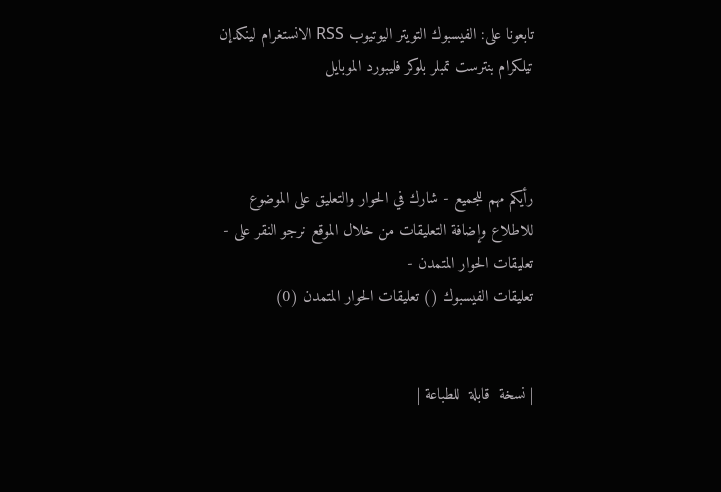تابعونا على: الفيسبوك التويتر اليوتيوب RSS الانستغرام لينكدإن تيلكرام بنترست تمبلر بلوكر فليبورد الموبايل



رأيكم مهم للجميع - شارك في الحوار والتعليق على الموضوع
للاطلاع وإضافة التعليقات من خلال الموقع نرجو النقر على - تعليقات الحوار المتمدن -
تعليقات الفيسبوك () تعليقات الحوار المتمدن (0)


| نسخة  قابلة  للطباعة |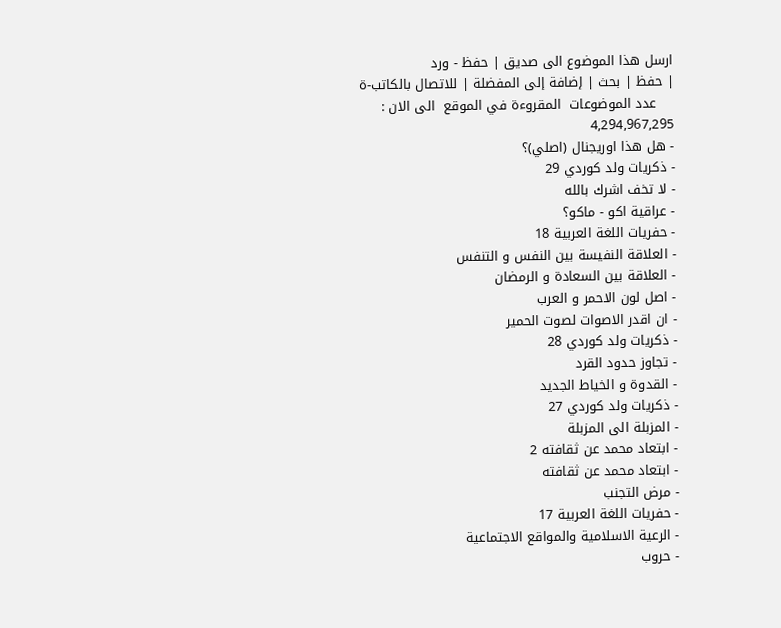ارسل هذا الموضوع الى صديق | حفظ - ورد
| حفظ | بحث | إضافة إلى المفضلة | للاتصال بالكاتب-ة
    عدد الموضوعات  المقروءة في الموقع  الى الان : 4,294,967,295
- هل هذا اوريجنال (اصلي)؟
- ذكريات ولد كوردي 29
- لا تخف اشرك بالله
- عراقية اكو - ماكو؟
- حفريات اللغة العربية 18
- العلاقة النفيسة بين النفس و التنفس
- العلاقة بين السعادة و الرمضان
- اصل لون الاحمر و العرب
- ان اقدر الاصوات لصوت الحمير
- ذكريات ولد كوردي 28
- تجاوز حدود القرد
- القدوة و الخياط الجديد
- ذكريات ولد كوردي 27
- المزبلة الى المزبلة
- ابتعاد محمد عن ثقافته 2
- ابتعاد محمد عن ثقافته
- مرض التجنب
- حفريات اللغة العربية 17
- الرعية الاسلامية والمواقع الاجتماعية
- حروب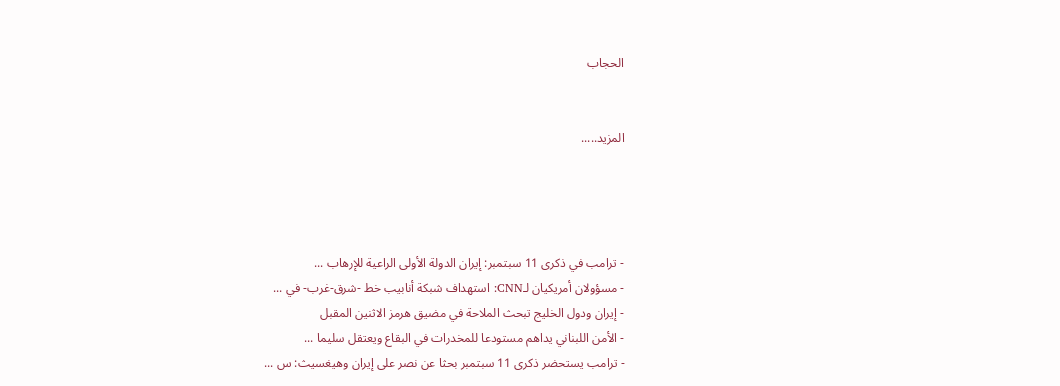الحجاب


المزيد.....




- ترامب في ذكرى 11 سبتمبر: إيران الدولة الأولى الراعية للإرهاب ...
- مسؤولان أمريكيان لـCNN: استهداف شبكة أنابيب خط -شرق-غرب- في ...
- إيران ودول الخليج تبحث الملاحة في مضيق هرمز الاثنين المقبل
- الأمن اللبناني يداهم مستودعا للمخدرات في البقاع ويعتقل سليما ...
- ترامب يستحضر ذكرى 11 سبتمبر بحثا عن نصر على إيران وهيغسيث: س ...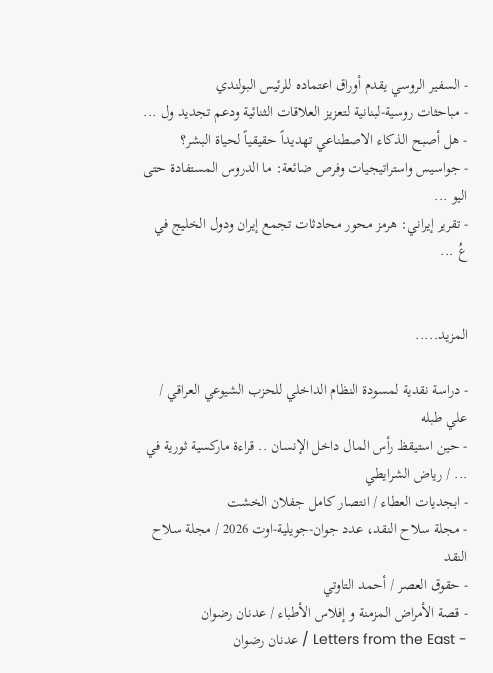- السفير الروسي يقدم أوراق اعتماده للرئيس البولندي
- مباحثات روسية-لبنانية لتعزيز العلاقات الثنائية ودعم تجديد ول ...
- هل أصبح الذكاء الاصطناعي تهديداً حقيقياً لحياة البشر؟
- جواسيس واستراتيجيات وفرص ضائعة: ما الدروس المستفادة حتى اليو ...
- تقرير إيراني: هرمز محور محادثات تجمع إيران ودول الخليج في عُ ...


المزيد.....

- دراسة نقدية لمسودة النظام الداخلي للحزب الشيوعي العراقي / علي طبله
- حين استيقظ رأس المال داخل الإنسان .. قراءة ماركسية ثورية في ... / رياض الشرايطي
- ابجديات العطاء / انتصار كامل جفلان الخشت
- مجلة سلاح النقد، عدد جوان-جويلية-اوت 2026 / مجلة سلاح النقد
- حقوق العصر / أحمد التاوتي
- قصة الأمراض المزمنة و إفلاس الأطباء / عدنان رضوان
- Letters from the East / عدنان رضوان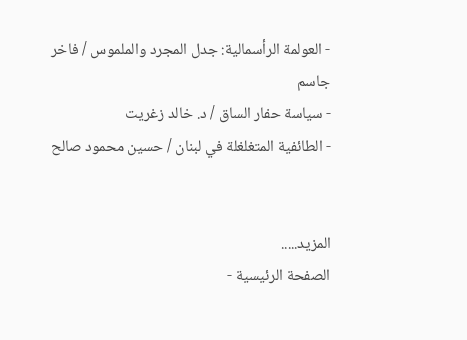- العولمة الرأسمالية: جدل المجرد والملموس / فاخر جاسم
- سياسة حفار الساق / د. خالد زغريت
- الطائفية المتغلغلة في لبنان / حسين محمود صالح


المزيد.....
الصفحة الرئيسية -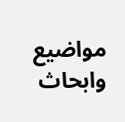مواضيع وابحاث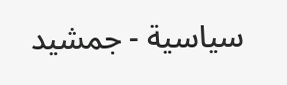سياسية - جمشيد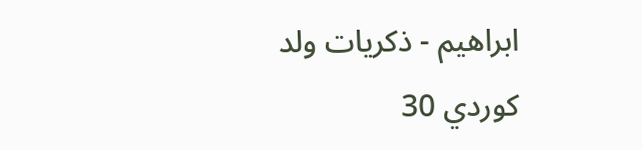ابراهيم - ذكريات ولد كوردي 30